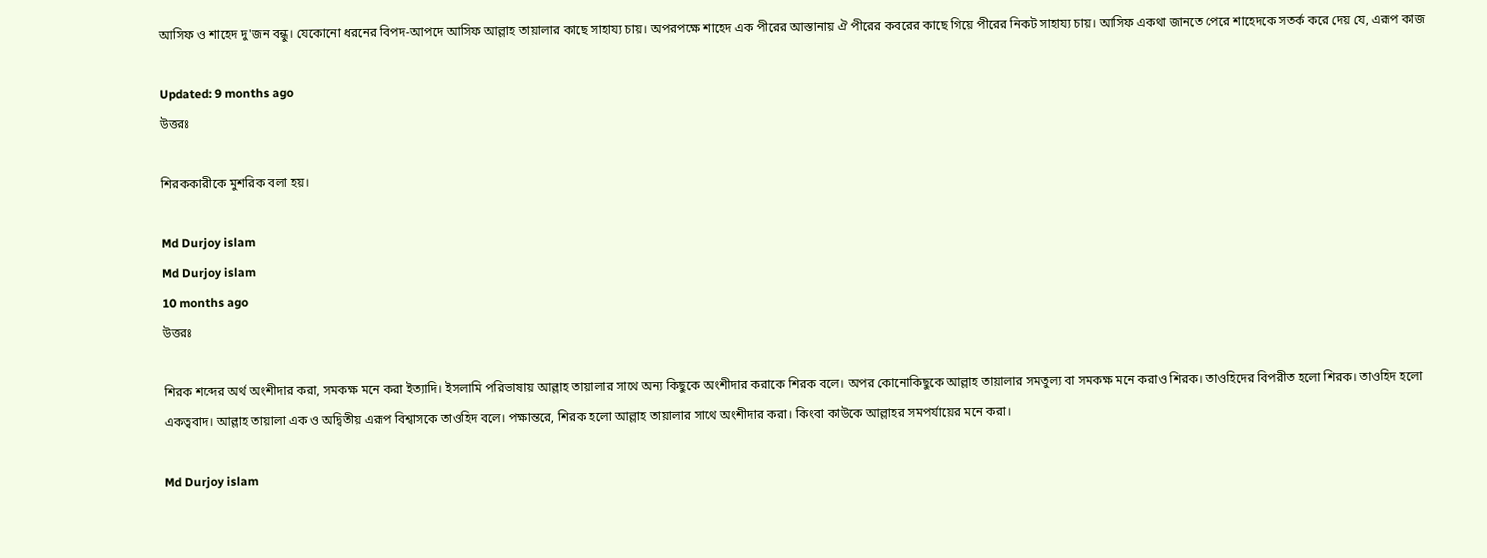আসিফ ও শাহেদ দু'জন বন্ধু। যেকোনো ধরনের বিপদ-আপদে আসিফ আল্লাহ তায়ালার কাছে সাহায্য চায়। অপরপক্ষে শাহেদ এক পীরের আস্তানায় ঐ পীরের কবরের কাছে গিয়ে পীরের নিকট সাহায্য চায়। আসিফ একথা জানতে পেরে শাহেদকে সতর্ক করে দেয় যে, এরূপ কাজ

Updated: 9 months ago
উত্তরঃ

শিরককারীকে মুশরিক বলা হয়।

Md Durjoy islam
Md Durjoy islam
10 months ago
উত্তরঃ

শিরক শব্দের অর্থ অংশীদার করা, সমকক্ষ মনে করা ইত্যাদি। ইসলামি পরিভাষায় আল্লাহ তায়ালার সাথে অন্য কিছুকে অংশীদার করাকে শিরক বলে। অপর কোনোকিছুকে আল্লাহ তায়ালার সমতুল্য বা সমকক্ষ মনে করাও শিরক। তাওহিদের বিপরীত হলো শিরক। তাওহিদ হলো একত্ববাদ। আল্লাহ তায়ালা এক ও অদ্বিতীয় এরূপ বিশ্বাসকে তাওহিদ বলে। পক্ষান্তরে, শিরক হলো আল্লাহ তায়ালার সাথে অংশীদার করা। কিংবা কাউকে আল্লাহর সমপর্যায়ের মনে করা।

Md Durjoy islam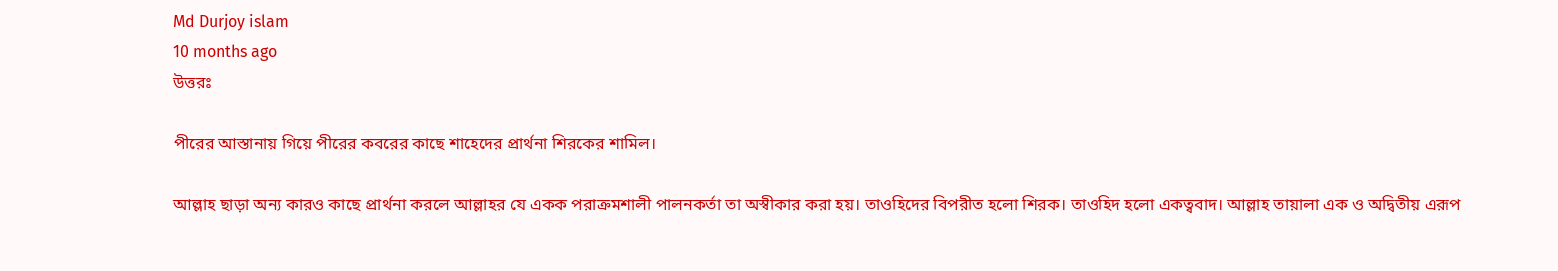Md Durjoy islam
10 months ago
উত্তরঃ

পীরের আস্তানায় গিয়ে পীরের কবরের কাছে শাহেদের প্রার্থনা শিরকের শামিল।

আল্লাহ ছাড়া অন্য কারও কাছে প্রার্থনা করলে আল্লাহর যে একক পরাক্রমশালী পালনকর্তা তা অস্বীকার করা হয়। তাওহিদের বিপরীত হলো শিরক। তাওহিদ হলো একত্ববাদ। আল্লাহ তায়ালা এক ও অদ্বিতীয় এরূপ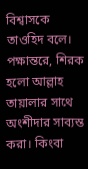বিশ্বাসকে তাওহিদ বলে। পক্ষান্তরে, শিরক হলো আল্লাহ তায়ালার সাথে অংশীদার সাব্যস্ত করা। কিংবা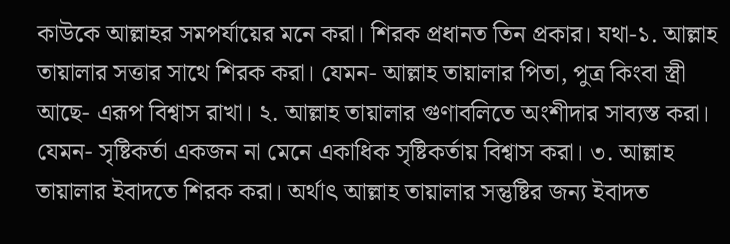কাউকে আল্লাহর সমপর্যায়ের মনে করা। শিরক প্রধানত তিন প্রকার। যথা-১. আল্লাহ তায়ালার সত্তার সাথে শিরক করা। যেমন- আল্লাহ তায়ালার পিতা, পুত্র কিংবা স্ত্রী আছে- এরূপ বিশ্বাস রাখা। ২. আল্লাহ তায়ালার গুণাবলিতে অংশীদার সাব্যস্ত করা। যেমন- সৃষ্টিকর্তা একজন না মেনে একাধিক সৃষ্টিকর্তায় বিশ্বাস করা। ৩. আল্লাহ তায়ালার ইবাদতে শিরক করা। অর্থাৎ আল্লাহ তায়ালার সন্তুষ্টির জন্য ইবাদত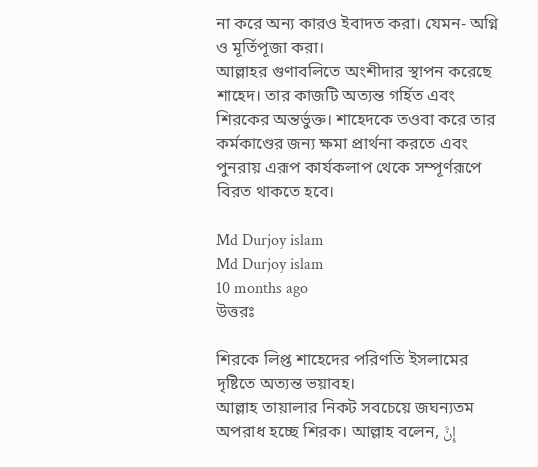না করে অন্য কারও ইবাদত করা। যেমন- অগ্নি ও মূর্তিপূজা করা।
আল্লাহর গুণাবলিতে অংশীদার স্থাপন করেছে শাহেদ। তার কাজটি অত্যন্ত গর্হিত এবং শিরকের অন্তর্ভুক্ত। শাহেদকে তওবা করে তার কর্মকাণ্ডের জন্য ক্ষমা প্রার্থনা করতে এবং পুনরায় এরূপ কার্যকলাপ থেকে সম্পূর্ণরূপে বিরত থাকতে হবে।

Md Durjoy islam
Md Durjoy islam
10 months ago
উত্তরঃ

শিরকে লিপ্ত শাহেদের পরিণতি ইসলামের দৃষ্টিতে অত্যন্ত ভয়াবহ।
আল্লাহ তায়ালার নিকট সবচেয়ে জঘন্যতম অপরাধ হচ্ছে শিরক। আল্লাহ বলেন, إِنَّ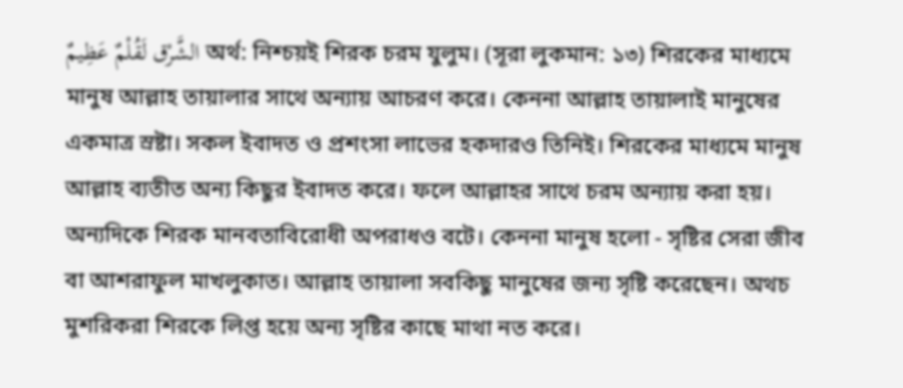الشَّرْق لَقُلْمٌ عَظِيمٌ অর্থ: নিশ্চয়ই শিরক চরম যুলুম। (সূরা লুকমান: ১৩) শিরকের মাধ্যমে মানুষ আল্লাহ তায়ালার সাথে অন্যায় আচরণ করে। কেননা আল্লাহ তায়ালাই মানুষের একমাত্র স্রষ্টা। সকল ইবাদত ও প্রশংসা লাভের হকদারও তিনিই। শিরকের মাধ্যমে মানুষ আল্লাহ ব্যতীত অন্য কিছুর ইবাদত করে। ফলে আল্লাহর সাথে চরম অন্যায় করা হয়।
অন্যদিকে শিরক মানবতাবিরোধী অপরাধও বটে। কেননা মানুষ হলো - সৃষ্টির সেরা জীব বা আশরাফুল মাখলুকাত। আল্লাহ তায়ালা সবকিছু মানুষের জন্য সৃষ্টি করেছেন। অথচ মুশরিকরা শিরকে লিপ্ত হয়ে অন্য সৃষ্টির কাছে মাথা নত করে।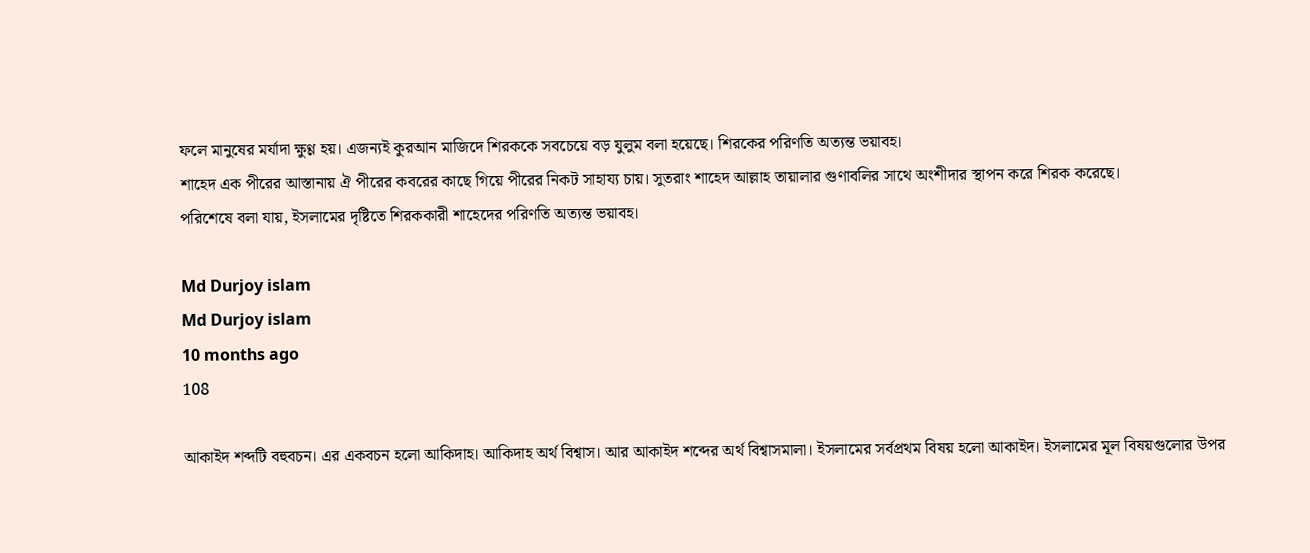ফলে মানুষের মর্যাদা ক্ষুণ্ণ হয়। এজন্যই কুরআন মাজিদে শিরককে সবচেয়ে বড় যুলুম বলা হয়েছে। শিরকের পরিণতি অত্যন্ত ভয়াবহ।
শাহেদ এক পীরের আস্তানায় ঐ পীরের কবরের কাছে গিয়ে পীরের নিকট সাহায্য চায়। সুতরাং শাহেদ আল্লাহ তায়ালার গুণাবলির সাথে অংশীদার স্থাপন করে শিরক করেছে।
পরিশেষে বলা যায়, ইসলামের দৃষ্টিতে শিরককারী শাহেদের পরিণতি অত্যন্ত ভয়াবহ।

Md Durjoy islam
Md Durjoy islam
10 months ago
108

আকাইদ শব্দটি বহুবচন। এর একবচন হলো আকিদাহ। আকিদাহ অর্থ বিশ্বাস। আর আকাইদ শব্দের অর্থ বিশ্বাসমালা। ইসলামের সর্বপ্রথম বিষয় হলো আকাইদ। ইসলামের মূল বিষয়গুলোর উপর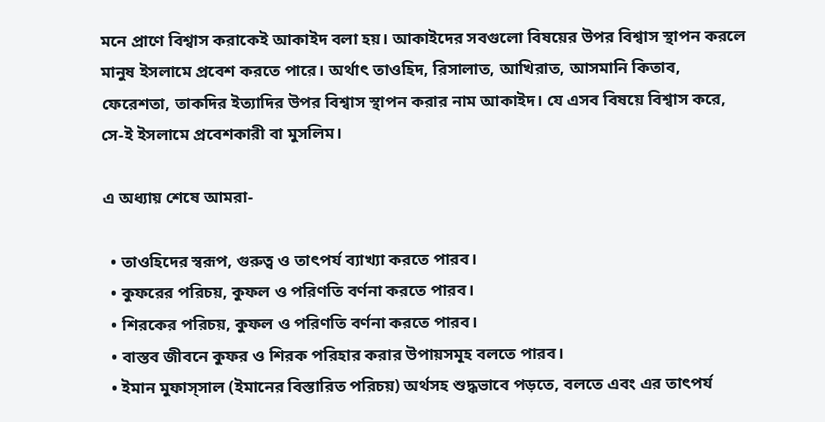মনে প্রাণে বিশ্বাস করাকেই আকাইদ বলা হয়। আকাইদের সবগুলো বিষয়ের উপর বিশ্বাস স্থাপন করলে মানুষ ইসলামে প্রবেশ করতে পারে। অর্থাৎ তাওহিদ, রিসালাত, আখিরাত, আসমানি কিতাব, ফেরেশতা, তাকদির ইত্যাদির উপর বিশ্বাস স্থাপন করার নাম আকাইদ। যে এসব বিষয়ে বিশ্বাস করে, সে-ই ইসলামে প্রবেশকারী বা মুসলিম।

এ অধ্যায় শেষে আমরা-

  • তাওহিদের স্বরূপ, গুরুত্ব ও তাৎপর্য ব্যাখ্যা করতে পারব।
  • কুফরের পরিচয়, কুফল ও পরিণতি বর্ণনা করতে পারব।
  • শিরকের পরিচয়, কুফল ও পরিণতি বর্ণনা করতে পারব।
  • বাস্তব জীবনে কুফর ও শিরক পরিহার করার উপায়সমূহ বলতে পারব।
  • ইমান মুফাস্সাল (ইমানের বিস্তারিত পরিচয়) অর্থসহ শুদ্ধভাবে পড়তে, বলতে এবং এর তাৎপর্য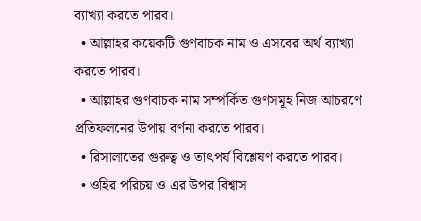ব্যাখ্যা করতে পারব।
  • আল্লাহর কয়েকটি গুণবাচক নাম ও এসবের অর্থ ব্যাখ্যা করতে পারব।
  • আল্লাহর গুণবাচক নাম সম্পর্কিত গুণসমূহ নিজ আচরণে প্রতিফলনের উপায় বর্ণনা করতে পারব।
  • রিসালাতের গুরুত্ব ও তাৎপর্য বিশ্লেষণ করতে পারব।
  • ওহির পরিচয় ও এর উপর বিশ্বাস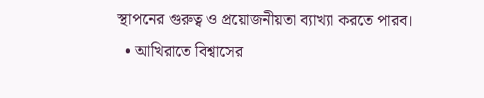স্থাপনের গুরুত্ব ও প্রয়োজনীয়তা ব্যাখ্যা করতে পারব।
  • আখিরাতে বিশ্বাসের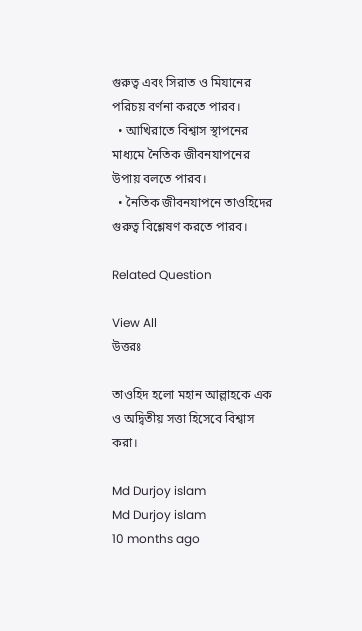গুরুত্ব এবং সিরাত ও মিযানের পরিচয় বর্ণনা করতে পারব।
  • আখিরাতে বিশ্বাস স্থাপনের মাধ্যমে নৈতিক জীবনযাপনের উপায় বলতে পারব।
  • নৈতিক জীবনযাপনে তাওহিদের গুরুত্ব বিশ্লেষণ করতে পারব।

Related Question

View All
উত্তরঃ

তাওহিদ হলো মহান আল্লাহকে এক ও অদ্বিতীয় সত্তা হিসেবে বিশ্বাস করা।

Md Durjoy islam
Md Durjoy islam
10 months ago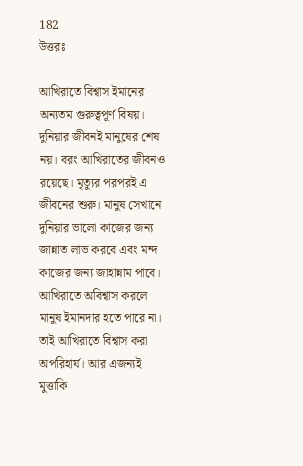182
উত্তরঃ

আখিরাতে বিশ্বাস ইমানের অন্যতম গুরুত্বপূর্ণ বিষয়। দুনিয়ার জীবনই মানুষের শেষ নয়। বরং আখিরাতের জীবনও রয়েছে। মৃত্যুর পরপরই এ জীবনের শুরু। মানুষ সেখানে দুনিয়ার ভালো কাজের জন্য জান্নাত লাভ করবে এবং মন্দ কাজের জন্য জাহান্নাম পাবে। আখিরাতে অবিশ্বাস করলে মানুষ ইমানদার হতে পারে না। তাই আখিরাতে বিশ্বাস করা অপরিহার্য। আর এজন্যই মুত্তাকি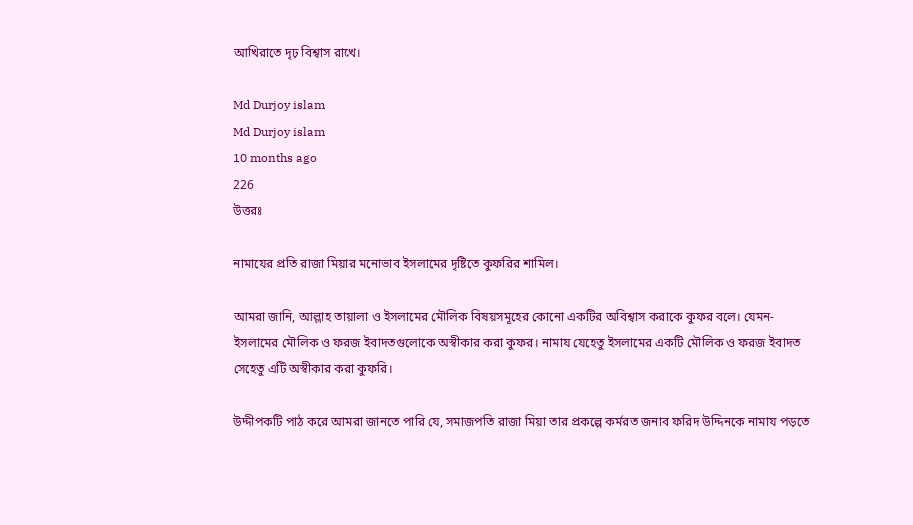আখিরাতে দৃঢ় বিশ্বাস রাখে।

Md Durjoy islam
Md Durjoy islam
10 months ago
226
উত্তরঃ

নামাযের প্রতি রাজা মিয়ার মনোভাব ইসলামের দৃষ্টিতে কুফরির শামিল।

আমরা জানি, আল্লাহ তায়ালা ও ইসলামের মৌলিক বিষয়সমূহের কোনো একটির অবিশ্বাস করাকে কুফর বলে। যেমন- ইসলামের মৌলিক ও ফরজ ইবাদতগুলোকে অস্বীকার করা কুফর। নামায যেহেতু ইসলামের একটি মৌলিক ও ফরজ ইবাদত সেহেতু এটি অস্বীকার করা কুফরি।

উদ্দীপকটি পাঠ করে আমরা জানতে পারি যে, সমাজপতি রাজা মিয়া তার প্রকল্পে কর্মরত জনাব ফরিদ উদ্দিনকে নামায পড়তে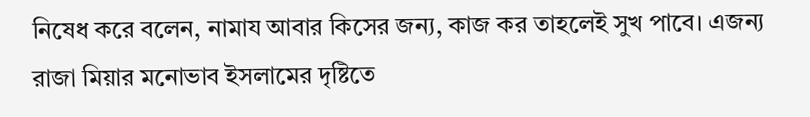নিষেধ করে বলেন, নামায আবার কিসের জন্য, কাজ কর তাহলেই সুখ পাবে। এজন্য রাজা মিয়ার মনোভাব ইসলামের দৃষ্টিতে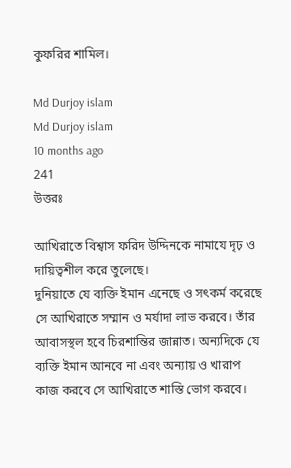কুফরির শামিল।

Md Durjoy islam
Md Durjoy islam
10 months ago
241
উত্তরঃ

আখিরাতে বিশ্বাস ফরিদ উদ্দিনকে নামাযে দৃঢ় ও দায়িত্বশীল করে তুলেছে।
দুনিয়াতে যে ব্যক্তি ইমান এনেছে ও সৎকর্ম করেছে সে আখিরাতে সম্মান ও মর্যাদা লাভ করবে। তাঁর আবাসস্থল হবে চিরশান্তির জান্নাত। অন্যদিকে যে ব্যক্তি ইমান আনবে না এবং অন্যায় ও খারাপ কাজ করবে সে আখিরাতে শাস্তি ভোগ করবে।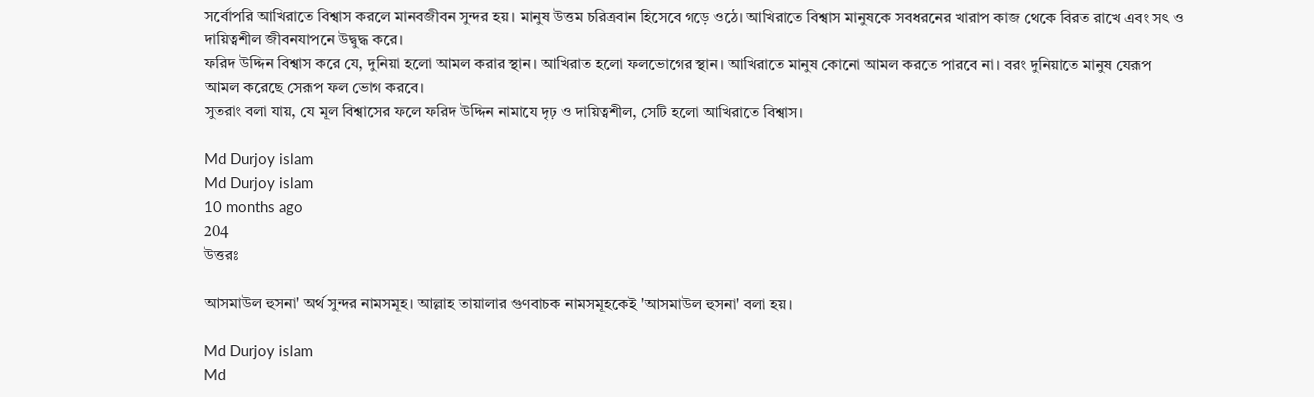সর্বোপরি আখিরাতে বিশ্বাস করলে মানবজীবন সুন্দর হয়। মানুষ উত্তম চরিত্রবান হিসেবে গড়ে ওঠে। আখিরাতে বিশ্বাস মানুষকে সবধরনের খারাপ কাজ থেকে বিরত রাখে এবং সৎ ও দায়িত্বশীল জীবনযাপনে উদ্বুদ্ধ করে।
ফরিদ উদ্দিন বিশ্বাস করে যে, দুনিয়া হলো আমল করার স্থান। আখিরাত হলো ফলভোগের স্থান। আখিরাতে মানুষ কোনো আমল করতে পারবে না। বরং দুনিয়াতে মানুষ যেরূপ আমল করেছে সেরূপ ফল ভোগ করবে।
সুতরাং বলা যায়, যে মূল বিশ্বাসের ফলে ফরিদ উদ্দিন নামাযে দৃঢ় ও দায়িত্বশীল, সেটি হলো আখিরাতে বিশ্বাস।

Md Durjoy islam
Md Durjoy islam
10 months ago
204
উত্তরঃ

আসমাউল হুসনা' অর্থ সুন্দর নামসমূহ। আল্লাহ তায়ালার গুণবাচক নামসমূহকেই 'আসমাউল হুসনা' বলা হয়।

Md Durjoy islam
Md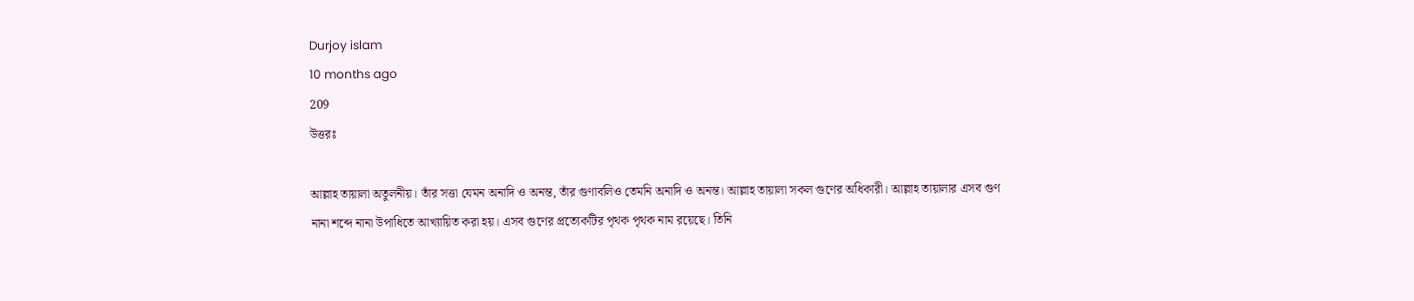Durjoy islam
10 months ago
209
উত্তরঃ

আল্লাহ তায়ালা অতুলনীয়। তাঁর সত্তা যেমন অনাদি ও অনন্ত, তাঁর গুণাবলিও তেমনি অনাদি ও অনন্ত। আল্লাহ তায়ালা সকল গুণের অধিকারী। আল্লাহ তায়ালার এসব গুণ নানা শব্দে নানা উপাধিতে আখ্যায়িত করা হয়। এসব গুণের প্রত্যেকটির পৃথক পৃথক নাম রয়েছে। তিনি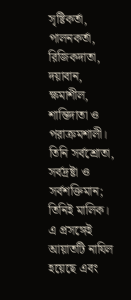সৃষ্টিকর্তা, পালনকর্তা, রিজিকদাতা, দয়াবান, ক্ষমাশীল, শান্তিদাতা ও পরাক্রমশালী। তিনি সর্বশ্রোতা, সর্বদ্রষ্টা ও সর্বশক্তিমান; তিনিই মালিক। এ প্রসঙ্গেই আয়াতটি নাযিল হয়েছে এবং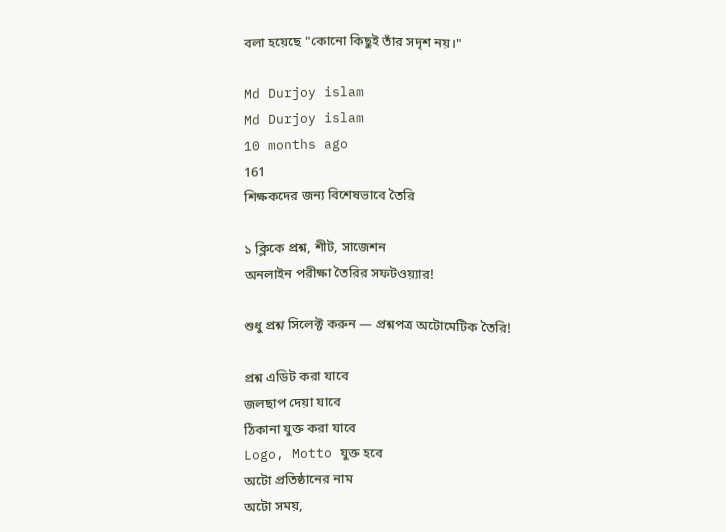বলা হয়েছে "কোনো কিছুই তাঁর সদৃশ নয়।"

Md Durjoy islam
Md Durjoy islam
10 months ago
161
শিক্ষকদের জন্য বিশেষভাবে তৈরি

১ ক্লিকে প্রশ্ন, শীট, সাজেশন
অনলাইন পরীক্ষা তৈরির সফটওয়্যার!

শুধু প্রশ্ন সিলেক্ট করুন — প্রশ্নপত্র অটোমেটিক তৈরি!

প্রশ্ন এডিট করা যাবে
জলছাপ দেয়া যাবে
ঠিকানা যুক্ত করা যাবে
Logo, Motto যুক্ত হবে
অটো প্রতিষ্ঠানের নাম
অটো সময়,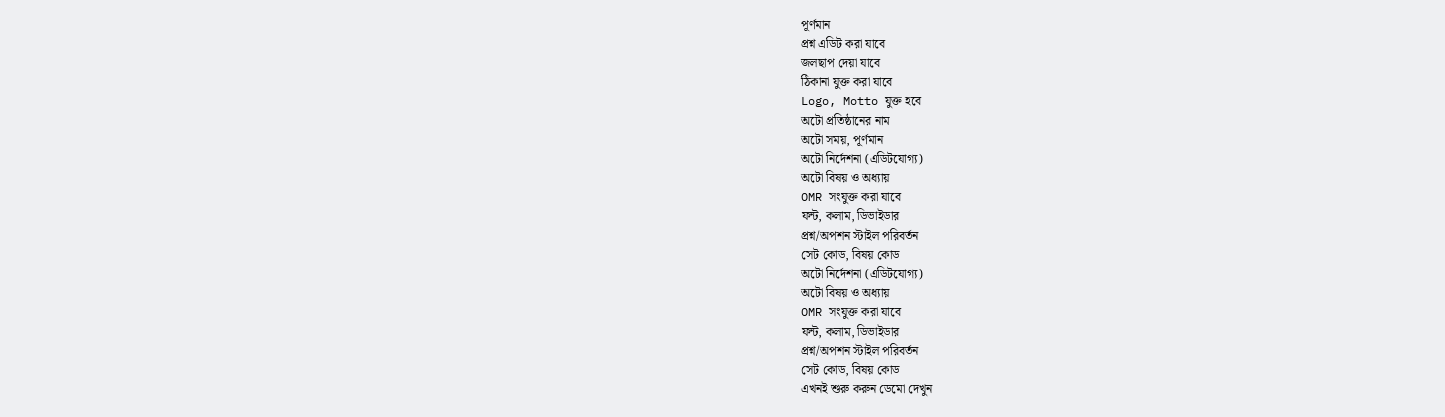পূর্ণমান
প্রশ্ন এডিট করা যাবে
জলছাপ দেয়া যাবে
ঠিকানা যুক্ত করা যাবে
Logo, Motto যুক্ত হবে
অটো প্রতিষ্ঠানের নাম
অটো সময়, পূর্ণমান
অটো নির্দেশনা (এডিটযোগ্য)
অটো বিষয় ও অধ্যায়
OMR সংযুক্ত করা যাবে
ফন্ট, কলাম, ডিভাইডার
প্রশ্ন/অপশন স্টাইল পরিবর্তন
সেট কোড, বিষয় কোড
অটো নির্দেশনা (এডিটযোগ্য)
অটো বিষয় ও অধ্যায়
OMR সংযুক্ত করা যাবে
ফন্ট, কলাম, ডিভাইডার
প্রশ্ন/অপশন স্টাইল পরিবর্তন
সেট কোড, বিষয় কোড
এখনই শুরু করুন ডেমো দেখুন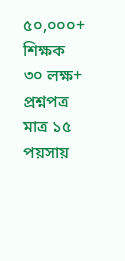৫০,০০০+
শিক্ষক
৩০ লক্ষ+
প্রশ্নপত্র
মাত্র ১৫ পয়সায়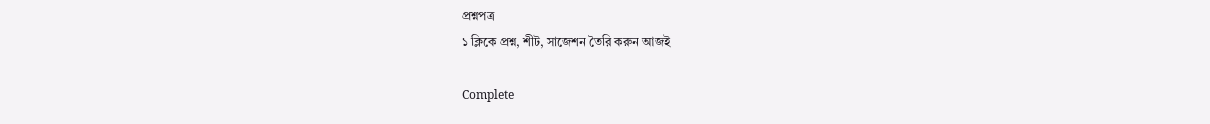প্রশ্নপত্র
১ ক্লিকে প্রশ্ন, শীট, সাজেশন তৈরি করুন আজই

Complete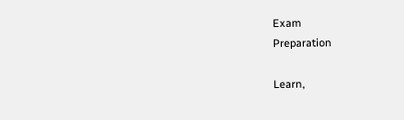Exam
Preparation

Learn,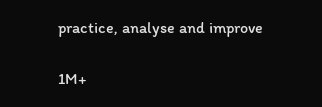practice, analyse and improve

1M+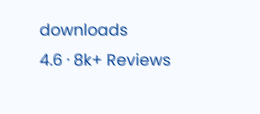downloads
4.6 · 8k+ Reviews